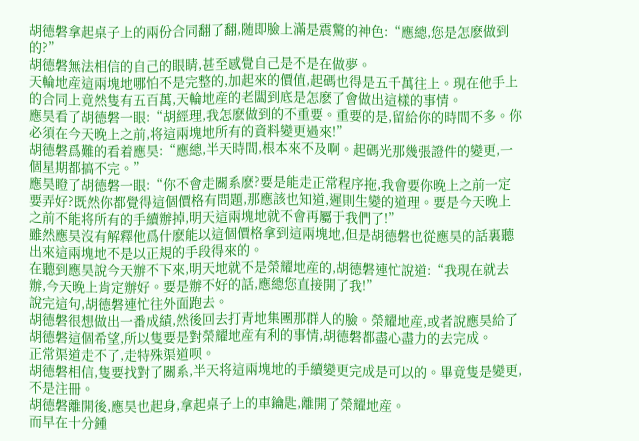胡德磐拿起桌子上的兩份合同翻了翻,随即臉上滿是震驚的神色:“應總,您是怎麽做到的?”
胡德磐無法相信的自己的眼睛,甚至感覺自己是不是在做夢。
天輪地産這兩塊地哪怕不是完整的,加起來的價值,起碼也得是五千萬往上。現在他手上的合同上竟然隻有五百萬,天輪地産的老闆到底是怎麽了會做出這樣的事情。
應昊看了胡德磐一眼:“胡經理,我怎麽做到的不重要。重要的是,留給你的時間不多。你必須在今天晚上之前,将這兩塊地所有的資料變更過來!”
胡德磐爲難的看着應昊:“應總,半天時間,根本來不及啊。起碼光那幾張證件的變更,一個星期都搞不完。”
應昊瞪了胡德磐一眼:“你不會走關系麽?要是能走正常程序拖,我會要你晚上之前一定要弄好?既然你都覺得這個價格有問題,那應該也知道,遲則生變的道理。要是今天晚上之前不能将所有的手續辦掉,明天這兩塊地就不會再屬于我們了!”
雖然應昊沒有解釋他爲什麽能以這個價格拿到這兩塊地,但是胡德磐也從應昊的話裏聽出來這兩塊地不是以正規的手段得來的。
在聽到應昊說今天辦不下來,明天地就不是榮耀地産的,胡德磐連忙說道:“我現在就去辦,今天晚上肯定辦好。要是辦不好的話,應總您直接開了我!”
說完這句,胡德磐連忙往外面跑去。
胡德磐很想做出一番成績,然後回去打青地集團那群人的臉。榮耀地産,或者說應昊給了胡德磐這個希望,所以隻要是對榮耀地産有利的事情,胡德磐都盡心盡力的去完成。
正常渠道走不了,走特殊渠道呗。
胡德磐相信,隻要找對了關系,半天将這兩塊地的手續變更完成是可以的。畢竟隻是變更,不是注冊。
胡德磐離開後,應昊也起身,拿起桌子上的車鑰匙,離開了榮耀地産。
而早在十分鍾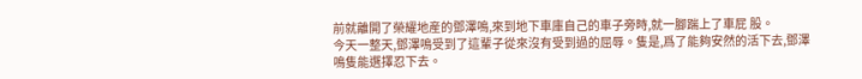前就離開了榮耀地産的鄧澤鳴,來到地下車庫自己的車子旁時,就一腳踹上了車屁 股。
今天一整天,鄧澤鳴受到了這輩子從來沒有受到過的屈辱。隻是,爲了能夠安然的活下去,鄧澤鳴隻能選擇忍下去。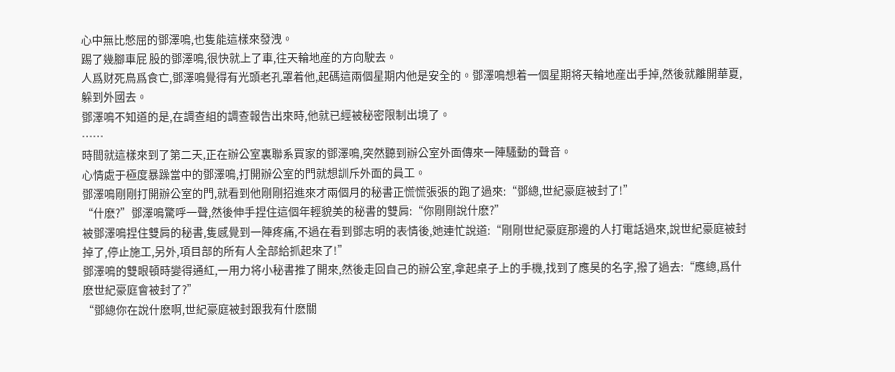心中無比憋屈的鄧澤鳴,也隻能這樣來發洩。
踢了幾腳車屁 股的鄧澤鳴,很快就上了車,往天輪地産的方向駛去。
人爲财死鳥爲食亡,鄧澤鳴覺得有光頭老孔罩着他,起碼這兩個星期内他是安全的。鄧澤鳴想着一個星期将天輪地産出手掉,然後就離開華夏,躲到外國去。
鄧澤鳴不知道的是,在調查組的調查報告出來時,他就已經被秘密限制出境了。
……
時間就這樣來到了第二天,正在辦公室裏聯系買家的鄧澤鳴,突然聽到辦公室外面傳來一陣騷動的聲音。
心情處于極度暴躁當中的鄧澤鳴,打開辦公室的門就想訓斥外面的員工。
鄧澤鳴剛剛打開辦公室的門,就看到他剛剛招進來才兩個月的秘書正慌慌張張的跑了過來:“鄧總,世紀豪庭被封了!”
“什麽?”鄧澤鳴驚呼一聲,然後伸手捏住這個年輕貌美的秘書的雙肩:“你剛剛說什麽?”
被鄧澤鳴捏住雙肩的秘書,隻感覺到一陣疼痛,不過在看到鄧志明的表情後,她連忙說道:“剛剛世紀豪庭那邊的人打電話過來,說世紀豪庭被封掉了,停止施工,另外,項目部的所有人全部給抓起來了!”
鄧澤鳴的雙眼頓時變得通紅,一用力将小秘書推了開來,然後走回自己的辦公室,拿起桌子上的手機,找到了應昊的名字,撥了過去:“應總,爲什麽世紀豪庭會被封了?”
“鄧總你在說什麽啊,世紀豪庭被封跟我有什麽關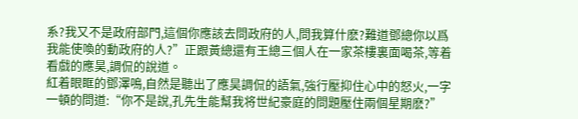系?我又不是政府部門,這個你應該去問政府的人,問我算什麽?難道鄧總你以爲我能使喚的動政府的人?”正跟黃總還有王總三個人在一家茶樓裏面喝茶,等着看戲的應昊,調侃的說道。
紅着眼眶的鄧澤鳴,自然是聽出了應昊調侃的語氣,強行壓抑住心中的怒火,一字一頓的問道:“你不是說,孔先生能幫我将世紀豪庭的問題壓住兩個星期麽?”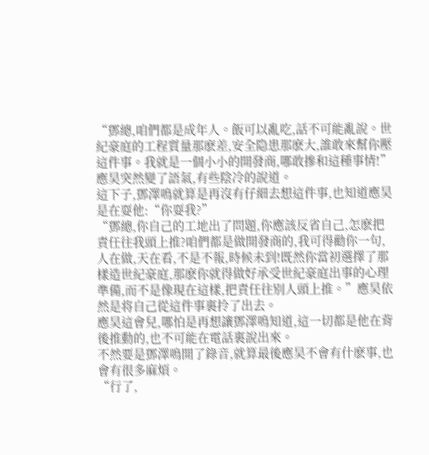“鄧總,咱們都是成年人。飯可以亂吃,話不可能亂說。世紀豪庭的工程質量那麽差,安全隐患那麽大,誰敢來幫你壓這件事。我就是一個小小的開發商,哪敢摻和這種事情!”應昊突然變了語氣,有些陰冷的說道。
這下子,鄧澤鳴就算是再沒有仔細去想這件事,也知道應昊是在耍他:“你耍我?”
“鄧總,你自己的工地出了問題,你應該反省自己,怎麽把責任往我頭上推?咱們都是做開發商的,我可得勸你一句,人在做,天在看,不是不報,時候未到!既然你當初選擇了那樣造世紀豪庭,那麽你就得做好承受世紀豪庭出事的心理準備,而不是像現在這樣,把責任往别人頭上推。”應昊依然是将自己從這件事裏拎了出去。
應昊這會兒,哪怕是再想讓鄧澤鳴知道,這一切都是他在背後推動的,也不可能在電話裏說出來。
不然要是鄧澤鳴開了錄音,就算最後應昊不會有什麽事,也會有很多麻煩。
“行了,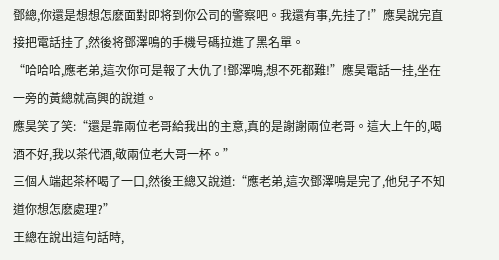鄧總,你還是想想怎麽面對即将到你公司的警察吧。我還有事,先挂了!”應昊說完直接把電話挂了,然後将鄧澤鳴的手機号碼拉進了黑名單。
“哈哈哈,應老弟,這次你可是報了大仇了!鄧澤鳴,想不死都難!”應昊電話一挂,坐在一旁的黃總就高興的說道。
應昊笑了笑:“還是靠兩位老哥給我出的主意,真的是謝謝兩位老哥。這大上午的,喝酒不好,我以茶代酒,敬兩位老大哥一杯。”
三個人端起茶杯喝了一口,然後王總又說道:“應老弟,這次鄧澤鳴是完了,他兒子不知道你想怎麽處理?”
王總在說出這句話時,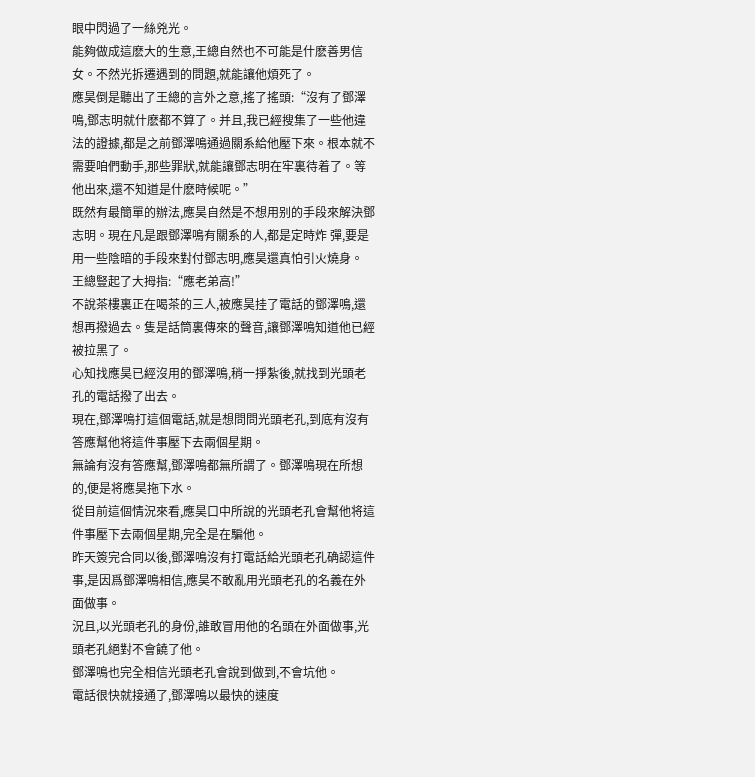眼中閃過了一絲兇光。
能夠做成這麽大的生意,王總自然也不可能是什麽善男信女。不然光拆遷遇到的問題,就能讓他煩死了。
應昊倒是聽出了王總的言外之意,搖了搖頭:“沒有了鄧澤鳴,鄧志明就什麽都不算了。并且,我已經搜集了一些他違法的證據,都是之前鄧澤鳴通過關系給他壓下來。根本就不需要咱們動手,那些罪狀,就能讓鄧志明在牢裏待着了。等他出來,還不知道是什麽時候呢。”
既然有最簡單的辦法,應昊自然是不想用别的手段來解決鄧志明。現在凡是跟鄧澤鳴有關系的人,都是定時炸 彈,要是用一些陰暗的手段來對付鄧志明,應昊還真怕引火燒身。
王總豎起了大拇指:“應老弟高!”
不說茶樓裏正在喝茶的三人,被應昊挂了電話的鄧澤鳴,還想再撥過去。隻是話筒裏傳來的聲音,讓鄧澤鳴知道他已經被拉黑了。
心知找應昊已經沒用的鄧澤鳴,稍一掙紮後,就找到光頭老孔的電話撥了出去。
現在,鄧澤鳴打這個電話,就是想問問光頭老孔,到底有沒有答應幫他将這件事壓下去兩個星期。
無論有沒有答應幫,鄧澤鳴都無所謂了。鄧澤鳴現在所想的,便是将應昊拖下水。
從目前這個情況來看,應昊口中所說的光頭老孔會幫他将這件事壓下去兩個星期,完全是在騙他。
昨天簽完合同以後,鄧澤鳴沒有打電話給光頭老孔确認這件事,是因爲鄧澤鳴相信,應昊不敢亂用光頭老孔的名義在外面做事。
況且,以光頭老孔的身份,誰敢冒用他的名頭在外面做事,光頭老孔絕對不會饒了他。
鄧澤鳴也完全相信光頭老孔會說到做到,不會坑他。
電話很快就接通了,鄧澤鳴以最快的速度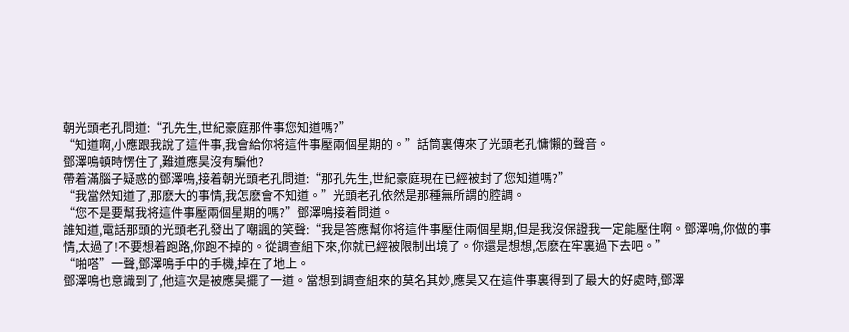朝光頭老孔問道:“孔先生,世紀豪庭那件事您知道嗎?”
“知道啊,小應跟我說了這件事,我會給你将這件事壓兩個星期的。”話筒裏傳來了光頭老孔慵懶的聲音。
鄧澤鳴頓時愣住了,難道應昊沒有騙他?
帶着滿腦子疑惑的鄧澤鳴,接着朝光頭老孔問道:“那孔先生,世紀豪庭現在已經被封了您知道嗎?”
“我當然知道了,那麽大的事情,我怎麽會不知道。”光頭老孔依然是那種無所謂的腔調。
“您不是要幫我将這件事壓兩個星期的嗎?”鄧澤鳴接着問道。
誰知道,電話那頭的光頭老孔發出了嘲諷的笑聲:“我是答應幫你将這件事壓住兩個星期,但是我沒保證我一定能壓住啊。鄧澤鳴,你做的事情,太過了!不要想着跑路,你跑不掉的。從調查組下來,你就已經被限制出境了。你還是想想,怎麽在牢裏過下去吧。”
“啪嗒”一聲,鄧澤鳴手中的手機,掉在了地上。
鄧澤鳴也意識到了,他這次是被應昊擺了一道。當想到調查組來的莫名其妙,應昊又在這件事裏得到了最大的好處時,鄧澤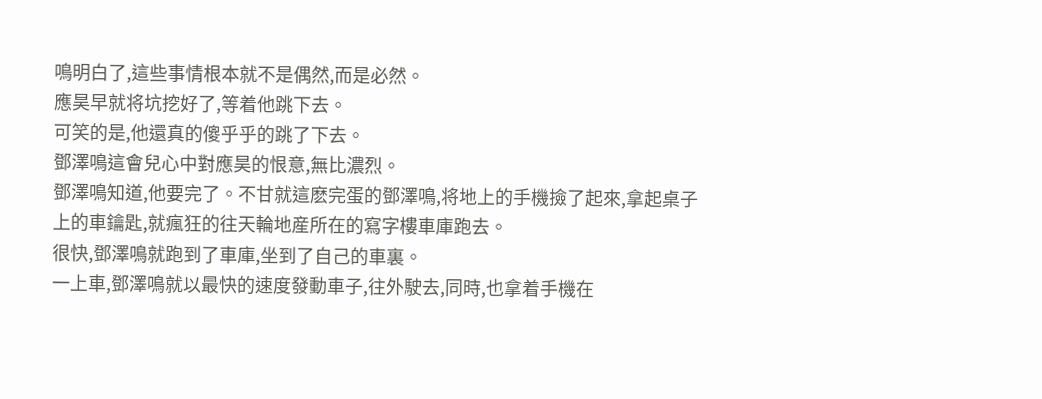鳴明白了,這些事情根本就不是偶然,而是必然。
應昊早就将坑挖好了,等着他跳下去。
可笑的是,他還真的傻乎乎的跳了下去。
鄧澤鳴這會兒心中對應昊的恨意,無比濃烈。
鄧澤鳴知道,他要完了。不甘就這麽完蛋的鄧澤鳴,将地上的手機撿了起來,拿起桌子上的車鑰匙,就瘋狂的往天輪地産所在的寫字樓車庫跑去。
很快,鄧澤鳴就跑到了車庫,坐到了自己的車裏。
一上車,鄧澤鳴就以最快的速度發動車子,往外駛去,同時,也拿着手機在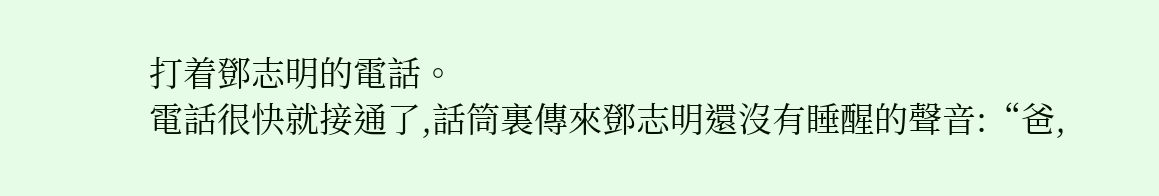打着鄧志明的電話。
電話很快就接通了,話筒裏傳來鄧志明還沒有睡醒的聲音:“爸,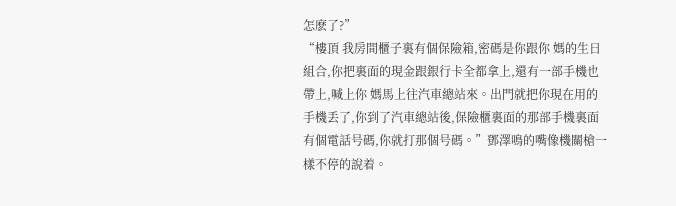怎麽了?”
“樓頂 我房間櫃子裏有個保險箱,密碼是你跟你 媽的生日組合,你把裏面的現金跟銀行卡全都拿上,還有一部手機也帶上,喊上你 媽馬上往汽車總站來。出門就把你現在用的手機丢了,你到了汽車總站後,保險櫃裏面的那部手機裏面有個電話号碼,你就打那個号碼。”鄧澤鳴的嘴像機關槍一樣不停的說着。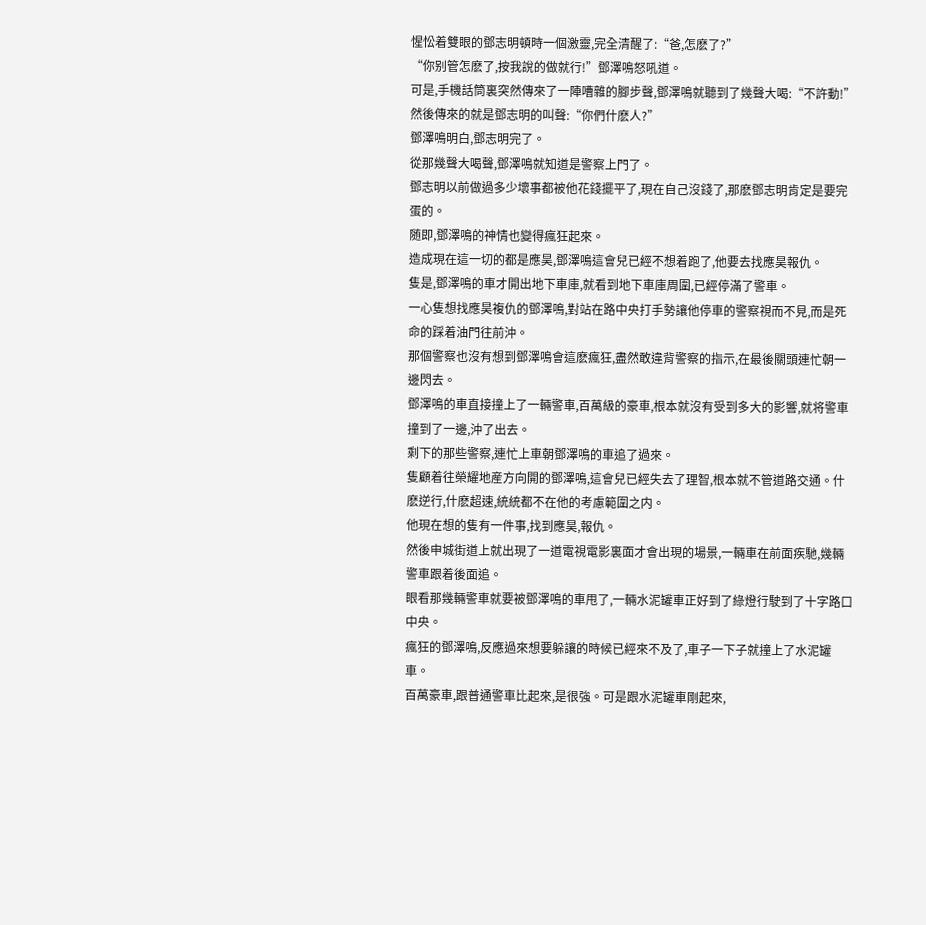惺忪着雙眼的鄧志明頓時一個激靈,完全清醒了:“爸,怎麽了?”
“你别管怎麽了,按我說的做就行!”鄧澤鳴怒吼道。
可是,手機話筒裏突然傳來了一陣嘈雜的腳步聲,鄧澤鳴就聽到了幾聲大喝:“不許動!”
然後傳來的就是鄧志明的叫聲:“你們什麽人?”
鄧澤鳴明白,鄧志明完了。
從那幾聲大喝聲,鄧澤鳴就知道是警察上門了。
鄧志明以前做過多少壞事都被他花錢擺平了,現在自己沒錢了,那麽鄧志明肯定是要完蛋的。
随即,鄧澤鳴的神情也變得瘋狂起來。
造成現在這一切的都是應昊,鄧澤鳴這會兒已經不想着跑了,他要去找應昊報仇。
隻是,鄧澤鳴的車才開出地下車庫,就看到地下車庫周圍,已經停滿了警車。
一心隻想找應昊複仇的鄧澤鳴,對站在路中央打手勢讓他停車的警察視而不見,而是死命的踩着油門往前沖。
那個警察也沒有想到鄧澤鳴會這麽瘋狂,盡然敢違背警察的指示,在最後關頭連忙朝一邊閃去。
鄧澤鳴的車直接撞上了一輛警車,百萬級的豪車,根本就沒有受到多大的影響,就将警車撞到了一邊,沖了出去。
剩下的那些警察,連忙上車朝鄧澤鳴的車追了過來。
隻顧着往榮耀地産方向開的鄧澤鳴,這會兒已經失去了理智,根本就不管道路交通。什麽逆行,什麽超速,統統都不在他的考慮範圍之内。
他現在想的隻有一件事,找到應昊,報仇。
然後申城街道上就出現了一道電視電影裏面才會出現的場景,一輛車在前面疾馳,幾輛警車跟着後面追。
眼看那幾輛警車就要被鄧澤鳴的車甩了,一輛水泥罐車正好到了綠燈行駛到了十字路口中央。
瘋狂的鄧澤鳴,反應過來想要躲讓的時候已經來不及了,車子一下子就撞上了水泥罐車。
百萬豪車,跟普通警車比起來,是很強。可是跟水泥罐車剛起來,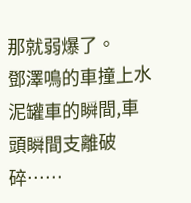那就弱爆了。
鄧澤鳴的車撞上水泥罐車的瞬間,車頭瞬間支離破碎……